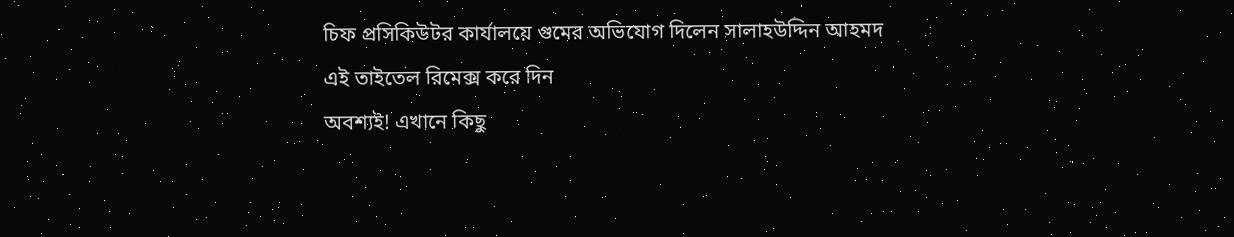চিফ প্রসিকিউটর কার্যালয়ে গুমের অভিযোগ দিলেন সালাহউদ্দিন আহমদ
এই তাইতেল রিমেক্স করে দিন
অবশ্যই! এখানে কিছু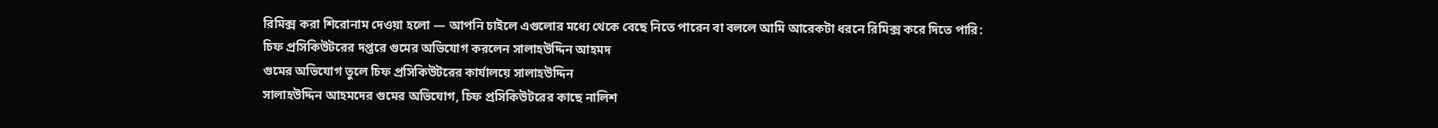রিমিক্স করা শিরোনাম দেওয়া হলো — আপনি চাইলে এগুলোর মধ্যে থেকে বেছে নিতে পারেন বা বললে আমি আরেকটা ধরনে রিমিক্স করে দিতে পারি:
চিফ প্রসিকিউটরের দপ্তরে গুমের অভিযোগ করলেন সালাহউদ্দিন আহমদ
গুমের অভিযোগ তুলে চিফ প্রসিকিউটরের কার্যালয়ে সালাহউদ্দিন
সালাহউদ্দিন আহমদের গুমের অভিযোগ, চিফ প্রসিকিউটরের কাছে নালিশ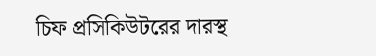চিফ প্রসিকিউটরের দারস্থ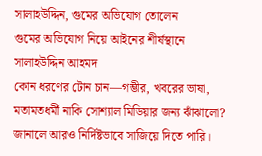সালাহউদ্দিন, গুমের অভিযোগ তোলেন
গুমের অভিযোগ নিয়ে আইনের শীর্ষস্থানে সালাহউদ্দিন আহমদ
কোন ধরণের টোন চান—গম্ভীর, খবরের ভাষা, মতামতধর্মী নাকি সোশ্যাল মিডিয়ার জন্য ঝাঁঝালো? জানালে আরও নির্দিষ্টভাবে সাজিয়ে দিতে পারি।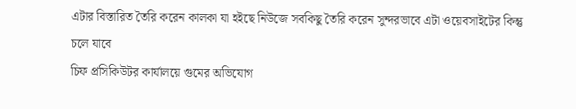এটার বিস্তারিত তৈরি করেন কালকা যা হইছে নিউজে সবকিছু তৈরি করেন সুন্দরভাবে এটা ওয়েবসাইটের কিন্তু চলে যাবে
চিফ প্রসিকিউটর কার্যালয়ে গুমের অভিযোগ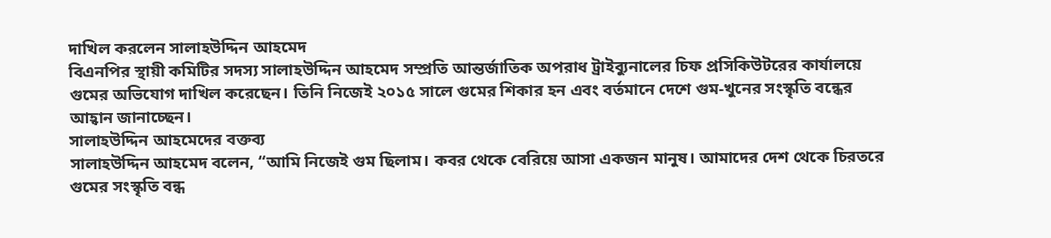দাখিল করলেন সালাহউদ্দিন আহমেদ
বিএনপির স্থায়ী কমিটির সদস্য সালাহউদ্দিন আহমেদ সম্প্রতি আন্তর্জাতিক অপরাধ ট্রাইব্যুনালের চিফ প্রসিকিউটরের কার্যালয়ে গুমের অভিযোগ দাখিল করেছেন। তিনি নিজেই ২০১৫ সালে গুমের শিকার হন এবং বর্তমানে দেশে গুম-খুনের সংস্কৃতি বন্ধের আহ্বান জানাচ্ছেন।
সালাহউদ্দিন আহমেদের বক্তব্য
সালাহউদ্দিন আহমেদ বলেন, “আমি নিজেই গুম ছিলাম। কবর থেকে বেরিয়ে আসা একজন মানুষ। আমাদের দেশ থেকে চিরতরে গুমের সংস্কৃতি বন্ধ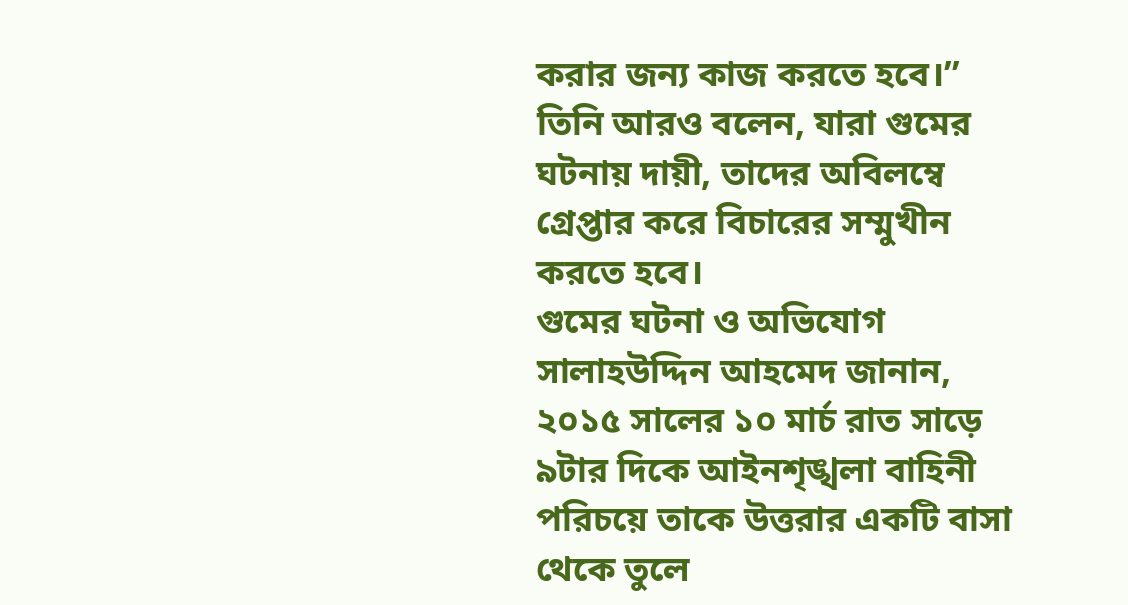করার জন্য কাজ করতে হবে।” তিনি আরও বলেন, যারা গুমের ঘটনায় দায়ী, তাদের অবিলম্বে গ্রেপ্তার করে বিচারের সম্মুখীন করতে হবে।
গুমের ঘটনা ও অভিযোগ
সালাহউদ্দিন আহমেদ জানান, ২০১৫ সালের ১০ মার্চ রাত সাড়ে ৯টার দিকে আইনশৃঙ্খলা বাহিনী পরিচয়ে তাকে উত্তরার একটি বাসা থেকে তুলে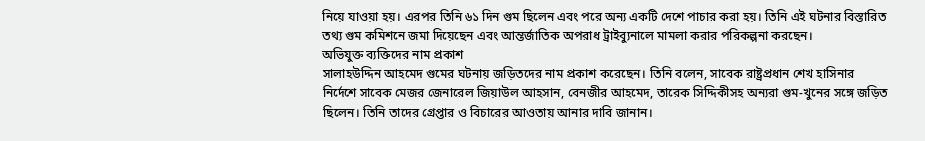নিয়ে যাওয়া হয়। এরপর তিনি ৬১ দিন গুম ছিলেন এবং পরে অন্য একটি দেশে পাচার করা হয়। তিনি এই ঘটনার বিস্তারিত তথ্য গুম কমিশনে জমা দিয়েছেন এবং আন্তর্জাতিক অপরাধ ট্রাইব্যুনালে মামলা করার পরিকল্পনা করছেন।
অভিযুক্ত ব্যক্তিদের নাম প্রকাশ
সালাহউদ্দিন আহমেদ গুমের ঘটনায় জড়িতদের নাম প্রকাশ করেছেন। তিনি বলেন, সাবেক রাষ্ট্রপ্রধান শেখ হাসিনার নির্দেশে সাবেক মেজর জেনারেল জিয়াউল আহসান, বেনজীর আহমেদ, তারেক সিদ্দিকীসহ অন্যরা গুম-খুনের সঙ্গে জড়িত ছিলেন। তিনি তাদের গ্রেপ্তার ও বিচারের আওতায় আনার দাবি জানান।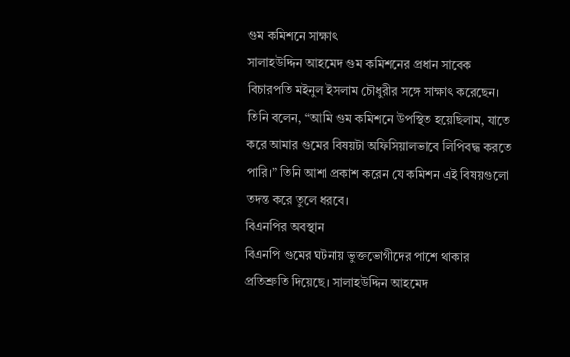গুম কমিশনে সাক্ষাৎ
সালাহউদ্দিন আহমেদ গুম কমিশনের প্রধান সাবেক বিচারপতি মইনুল ইসলাম চৌধুরীর সঙ্গে সাক্ষাৎ করেছেন। তিনি বলেন, “আমি গুম কমিশনে উপস্থিত হয়েছিলাম, যাতে করে আমার গুমের বিষয়টা অফিসিয়ালভাবে লিপিবদ্ধ করতে পারি।” তিনি আশা প্রকাশ করেন যে কমিশন এই বিষয়গুলো তদন্ত করে তুলে ধরবে।
বিএনপির অবস্থান
বিএনপি গুমের ঘটনায় ভুক্তভোগীদের পাশে থাকার প্রতিশ্রুতি দিয়েছে। সালাহউদ্দিন আহমেদ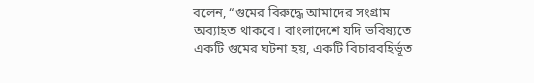বলেন, “গুমের বিরুদ্ধে আমাদের সংগ্রাম অব্যাহত থাকবে। বাংলাদেশে যদি ভবিষ্যতে একটি গুমের ঘটনা হয়, একটি বিচারবহির্ভূত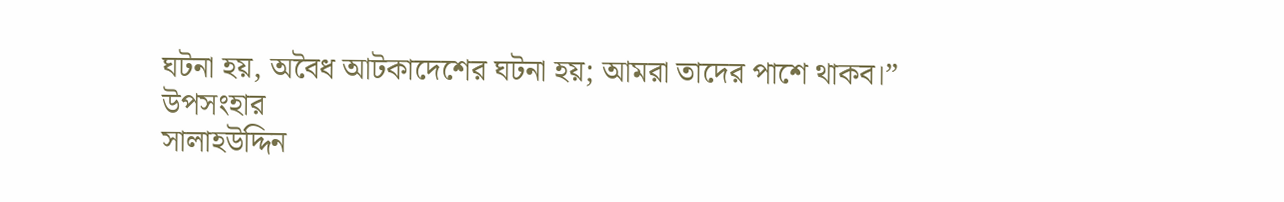ঘটনা হয়, অবৈধ আটকাদেশের ঘটনা হয়; আমরা তাদের পাশে থাকব।”
উপসংহার
সালাহউদ্দিন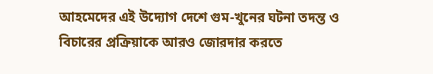আহমেদের এই উদ্যোগ দেশে গুম-খুনের ঘটনা তদন্ত ও বিচারের প্রক্রিয়াকে আরও জোরদার করতে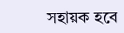সহায়ক হবে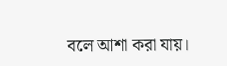বলে আশা করা যায়।